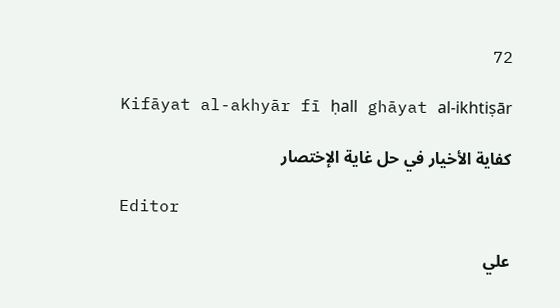72

Kifāyat al-akhyār fī ḥall ghāyat al-ikhtiṣār

كفاية الأخيار في حل غاية الإختصار

Editor

علي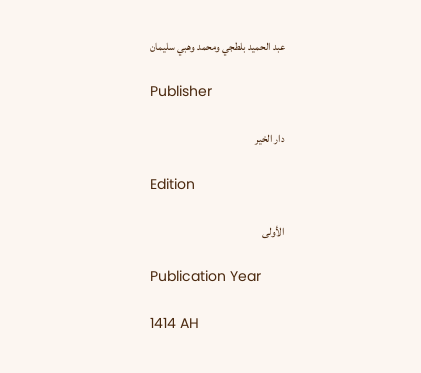عبد الحميد بلطجي ومحمد وهبي سليمان

Publisher

دار الخير

Edition

الأولى

Publication Year

1414 AH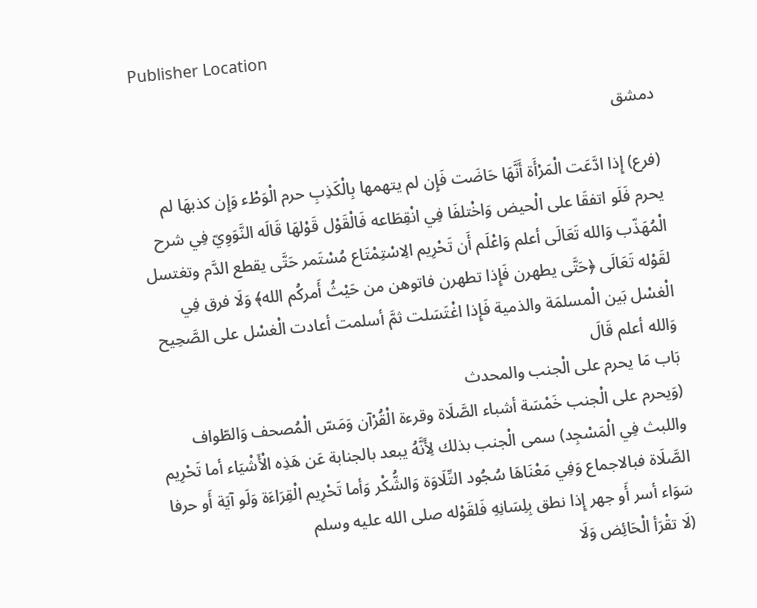Publisher Location

دمشق

(فرع) إِذا ادَّعَت الْمَرْأَة أَنَّهَا حَاضَت فَإِن لم يتهمها بِالْكَذِبِ حرم الْوَطْء وَإِن كذبهَا لم يحرم فَلَو اتفقَا على الْحيض وَاخْتلفَا فِي انْقِطَاعه فَالْقَوْل قَوْلهَا قَالَه النَّوَوِيّ فِي شرح الْمُهَذّب وَالله تَعَالَى أعلم وَاعْلَم أَن تَحْرِيم الِاسْتِمْتَاع مُسْتَمر حَتَّى يقطع الدَّم وتغتسل لقَوْله تَعَالَى ﴿حَتَّى يطهرن فَإِذا تطهرن فاتوهن من حَيْثُ أَمركُم الله﴾ وَلَا فرق فِي الْغسْل بَين الْمسلمَة والذمية فَإِذا اغْتَسَلت ثمَّ أسلمت أعادت الْغسْل على الصَّحِيح وَالله أعلم قَالَ
بَاب مَا يحرم على الْجنب والمحدث
(وَيحرم على الْجنب خَمْسَة أشباء الصَّلَاة وقرءة الْقُرْآن وَمَسّ الْمُصحف وَالطّواف واللبث فِي الْمَسْجِد) سمى الْجنب بذلك لِأَنَّهُ يبعد بالجنابة عَن هَذِه الْأَشْيَاء أما تَحْرِيم الصَّلَاة فبالاجماع وَفِي مَعْنَاهَا سُجُود التِّلَاوَة وَالشُّكْر وَأما تَحْرِيم الْقِرَاءَة وَلَو آيَة أَو حرفا سَوَاء أسر أَو جهر إِذا نطق بِلِسَانِهِ فَلقَوْله صلى الله عليه وسلم
(لَا تقْرَأ الْحَائِض وَلَا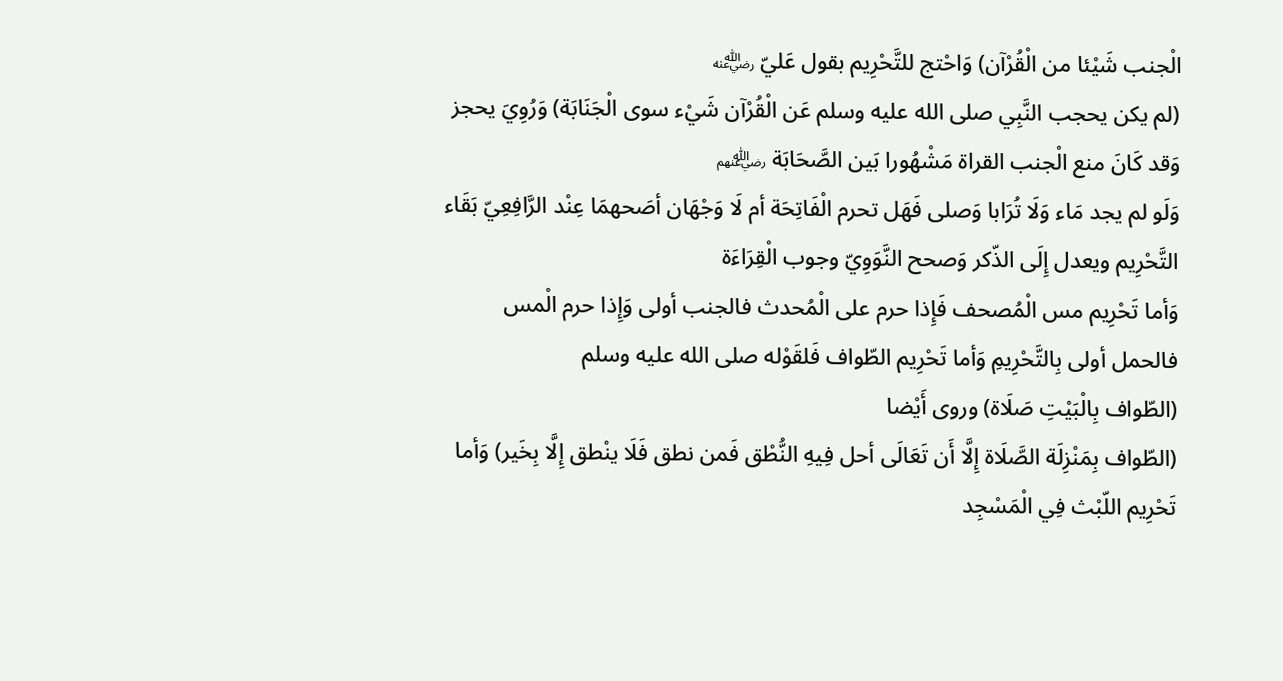الْجنب شَيْئا من الْقُرْآن) وَاحْتج للتَّحْرِيم بقول عَليّ ﵁
(لم يكن يحجب النَّبِي صلى الله عليه وسلم عَن الْقُرْآن شَيْء سوى الْجَنَابَة) وَرُوِيَ يحجز وَقد كَانَ منع الْجنب القراة مَشْهُورا بَين الصَّحَابَة ﵃
وَلَو لم يجد مَاء وَلَا تُرَابا وَصلى فَهَل تحرم الْفَاتِحَة أم لَا وَجْهَان أصَحهمَا عِنْد الرَّافِعِيّ بَقَاء التَّحْرِيم ويعدل إِلَى الذّكر وَصحح النَّوَوِيّ وجوب الْقِرَاءَة
وَأما تَحْرِيم مس الْمُصحف فَإِذا حرم على الْمُحدث فالجنب أولى وَإِذا حرم الْمس فالحمل أولى بِالتَّحْرِيمِ وَأما تَحْرِيم الطّواف فَلقَوْله صلى الله عليه وسلم
(الطّواف بِالْبَيْتِ صَلَاة) وروى أَيْضا
(الطّواف بِمَنْزِلَة الصَّلَاة إِلَّا أَن تَعَالَى أحل فِيهِ النُّطْق فَمن نطق فَلَا ينْطق إِلَّا بِخَير) وَأما تَحْرِيم اللّبْث فِي الْمَسْجِد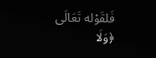فَلقَوْله تَعَالَى ﴿وَلَا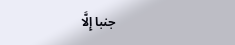جنبا إِلَّا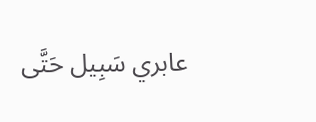عابري سَبِيل حَتَّى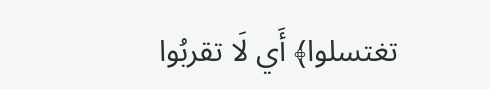تغتسلوا﴾ أَي لَا تقربُوا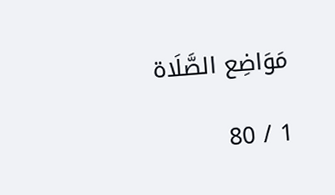مَوَاضِع الصَّلَاة

1 / 80